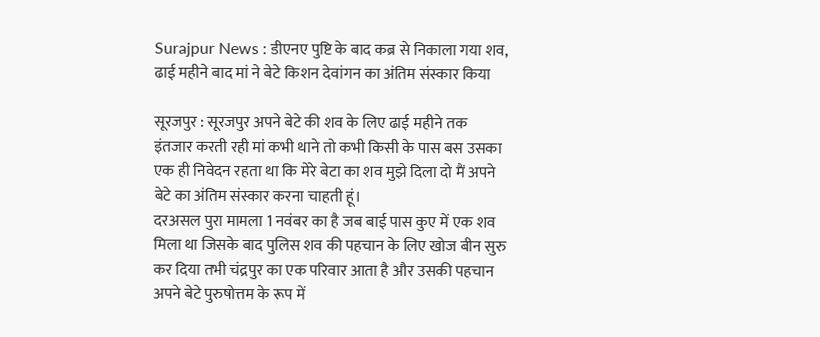Surajpur News : डीएनए पुष्टि के बाद कब्र से निकाला गया शव, ढाई महीने बाद मां ने बेटे किशन देवांगन का अंतिम संस्कार किया

सूरजपुर : सूरजपुर अपने बेटे की शव के लिए ढाई महीने तक इंतजार करती रही मां कभी थाने तो कभी किसी के पास बस उसका एक ही निवेदन रहता था कि मेरे बेटा का शव मुझे दिला दो मैं अपने बेटे का अंतिम संस्कार करना चाहती हूं।
दरअसल पुरा मामला 1 नवंबर का है जब बाई पास कुए में एक शव मिला था जिसके बाद पुलिस शव की पहचान के लिए खोज बीन सुरु कर दिया तभी चंद्रपुर का एक परिवार आता है और उसकी पहचान अपने बेटे पुरुषोत्तम के रूप में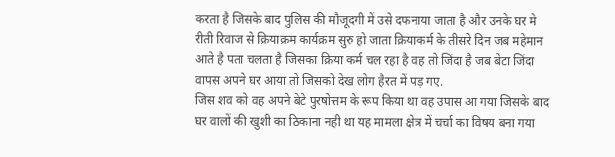करता है जिसके बाद पुलिस की मौजूदगी में उसे दफनाया जाता है और उनके घर मे रीती रिवाज से क्रियाक्रम कार्यक्रम सुरु हो जाता क्रियाकर्म के तीसरे दिन जब महेमान आते है पता चलता है जिसका क्रिया कर्म चल रहा है वह तो जिंदा है जब बेटा जिंदा वापस अपने घर आया तो जिसको देख लोग हैरत में पड़ गए.
जिस शव को वह अपने बेटे पुरषोत्तम के रूप किया था वह उपास आ गया जिसके बाद घर वालों की खुशी का ठिकाना नही था यह मामला क्षेत्र में चर्चा का विषय बना गया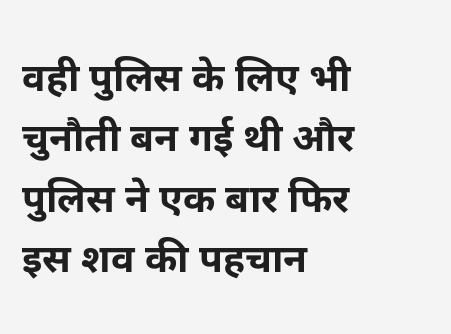वही पुलिस के लिए भी चुनौती बन गई थी और पुलिस ने एक बार फिर इस शव की पहचान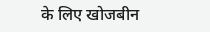के लिए खोजबीन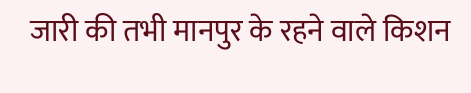जारी की तभी मानपुर के रहने वाले किशन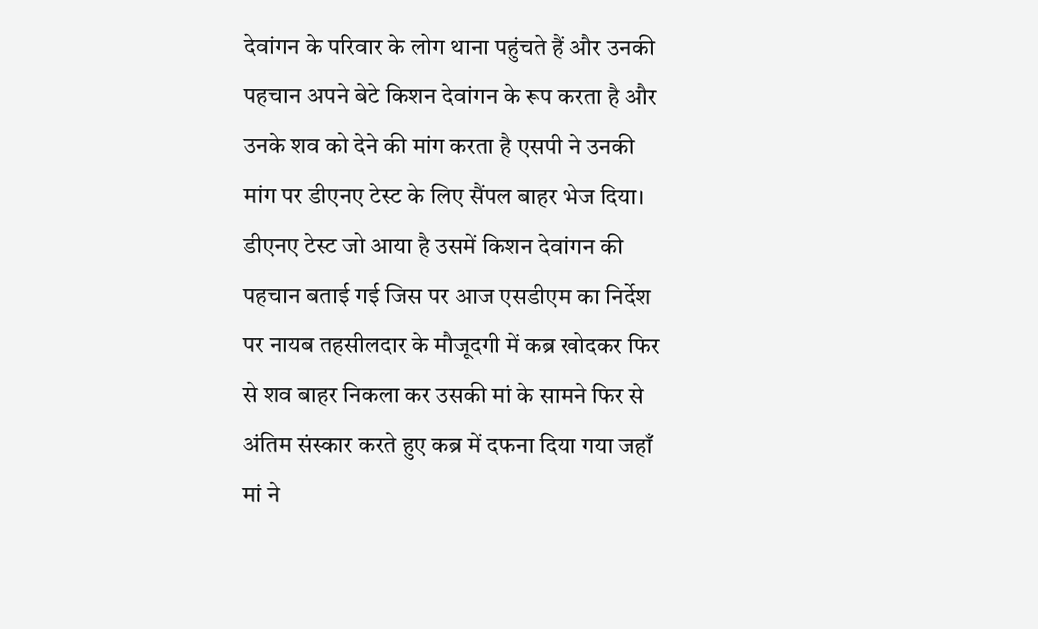देवांगन के परिवार के लोग थाना पहुंचते हैं और उनकी पहचान अपने बेटे किशन देवांगन के रूप करता है और उनके शव को देने की मांग करता है एसपी ने उनकी मांग पर डीएनए टेस्ट के लिए सैंपल बाहर भेज दिया।
डीएनए टेस्ट जो आया है उसमें किशन देवांगन की पहचान बताई गई जिस पर आज एसडीएम का निर्देश पर नायब तहसीलदार के मौजूदगी में कब्र खोदकर फिर से शव बाहर निकला कर उसकी मां के सामने फिर से अंतिम संस्कार करते हुए कब्र में दफना दिया गया जहाँ मां ने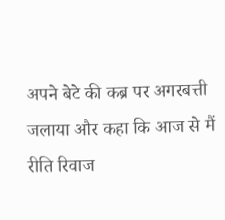अपने बेटे की कब्र पर अगरबत्ती जलाया और कहा कि आज से मैं रीति रिवाज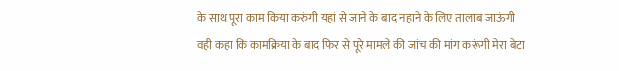के साथ पूरा काम किया करुंगी यहां से जाने के बाद नहाने के लिए तालाब जाऊंगी वही कहा कि कामक्रिया के बाद फिर से पूरे मामले की जांच की मांग करूंगी मेरा बेटा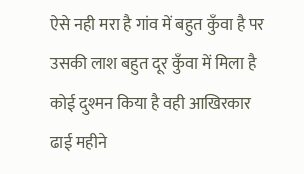ऐसे नही मरा है गांव में बहुत कुँवा है पर उसकी लाश बहुत दूर कुँवा में मिला है कोई दुश्मन किया है वही आखिरकार ढाई महीने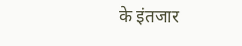के इंतजार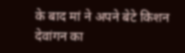के बाद मां ने अपने बेटे किशन देवांगन का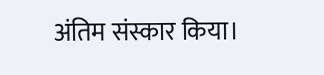अंतिम संस्कार किया।